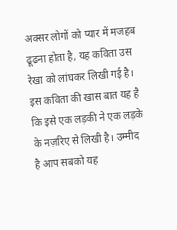अक्सर लोगों को प्यार में मजहब ढूढना होता है, यह कविता उस रेखा को लांघकर लिखी गई है। इस कविता की खास बात यह है कि इसे एक लड़की ने एक लड़के के नज़रिए से लिखी है। उम्मीद है आप सबको यह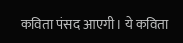कविता पंसद आएगी। ये कविता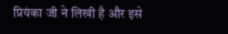प्रियंका जी ने लिखी है और इसे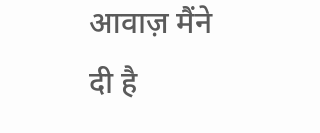आवाज़ मैंने दी है